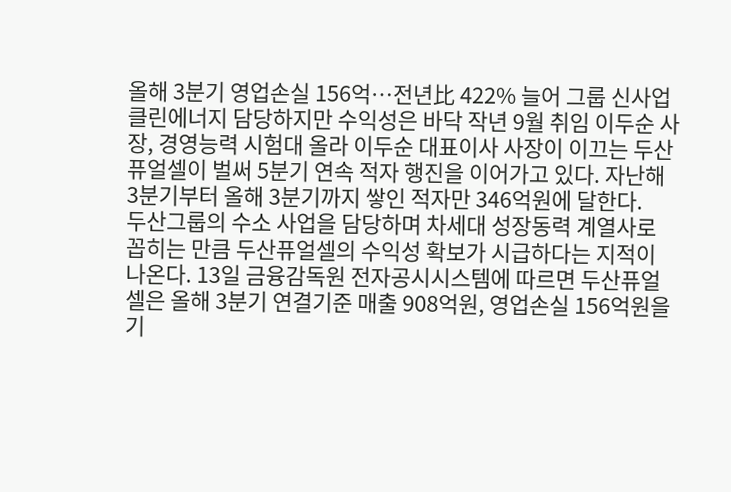올해 3분기 영업손실 156억…전년比 422% 늘어 그룹 신사업 클린에너지 담당하지만 수익성은 바닥 작년 9월 취임 이두순 사장, 경영능력 시험대 올라 이두순 대표이사 사장이 이끄는 두산퓨얼셀이 벌써 5분기 연속 적자 행진을 이어가고 있다. 자난해 3분기부터 올해 3분기까지 쌓인 적자만 346억원에 달한다.
두산그룹의 수소 사업을 담당하며 차세대 성장동력 계열사로 꼽히는 만큼 두산퓨얼셀의 수익성 확보가 시급하다는 지적이 나온다. 13일 금융감독원 전자공시시스템에 따르면 두산퓨얼셀은 올해 3분기 연결기준 매출 908억원, 영업손실 156억원을 기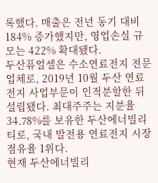록했다. 매출은 전년 동기 대비 184% 증가했지만, 영업손실 규모는 422% 확대됐다.
두산퓨얼셀은 수소연료전지 전문업체로, 2019년 10월 두산 연료전지 사업부문이 인적분할한 뒤 설립됐다. 최대주주는 지분율 34.78%를 보유한 두산에너빌리티로, 국내 발전용 연료전지 시장 점유율 1위다.
현재 두산에너빌리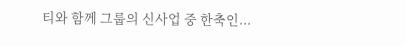티와 함께 그룹의 신사업 중 한축인...